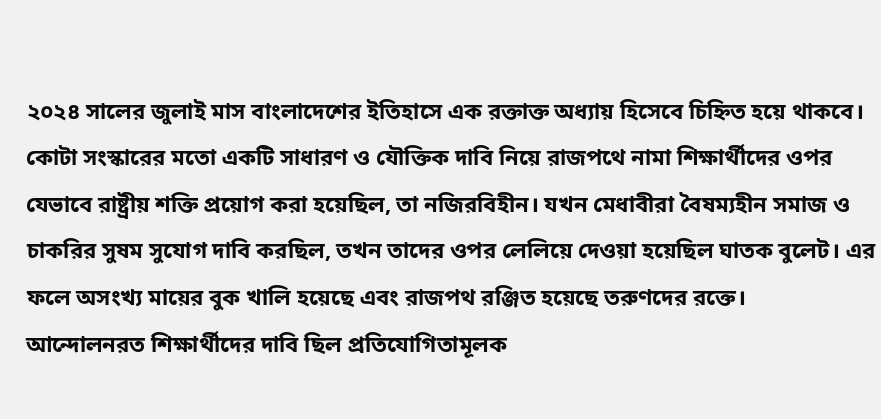২০২৪ সালের জুলাই মাস বাংলাদেশের ইতিহাসে এক রক্তাক্ত অধ্যায় হিসেবে চিহ্নিত হয়ে থাকবে। কোটা সংস্কারের মতো একটি সাধারণ ও যৌক্তিক দাবি নিয়ে রাজপথে নামা শিক্ষার্থীদের ওপর যেভাবে রাষ্ট্রীয় শক্তি প্রয়োগ করা হয়েছিল, তা নজিরবিহীন। যখন মেধাবীরা বৈষম্যহীন সমাজ ও চাকরির সুষম সুযোগ দাবি করছিল, তখন তাদের ওপর লেলিয়ে দেওয়া হয়েছিল ঘাতক বুলেট। এর ফলে অসংখ্য মায়ের বুক খালি হয়েছে এবং রাজপথ রঞ্জিত হয়েছে তরুণদের রক্তে।
আন্দোলনরত শিক্ষার্থীদের দাবি ছিল প্রতিযোগিতামূলক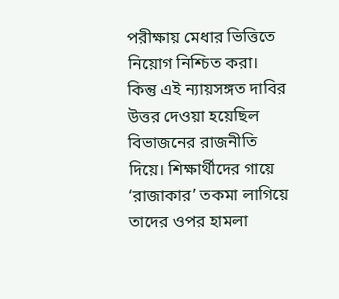পরীক্ষায় মেধার ভিত্তিতে নিয়োগ নিশ্চিত করা। কিন্তু এই ন্যায়সঙ্গত দাবির উত্তর দেওয়া হয়েছিল বিভাজনের রাজনীতি দিয়ে। শিক্ষার্থীদের গায়ে ‘রাজাকার’ তকমা লাগিয়ে তাদের ওপর হামলা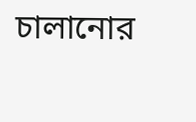চালানোর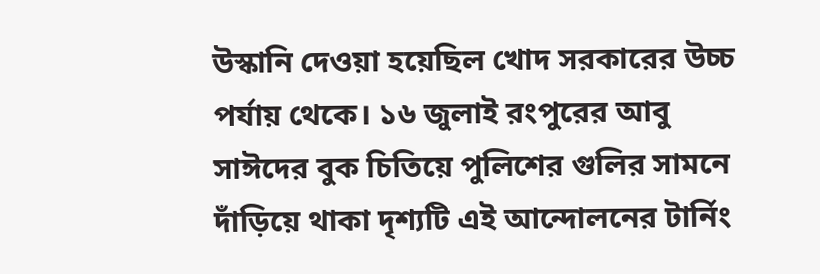উস্কানি দেওয়া হয়েছিল খোদ সরকারের উচ্চ পর্যায় থেকে। ১৬ জুলাই রংপুরের আবু সাঈদের বুক চিতিয়ে পুলিশের গুলির সামনে দাঁড়িয়ে থাকা দৃশ্যটি এই আন্দোলনের টার্নিং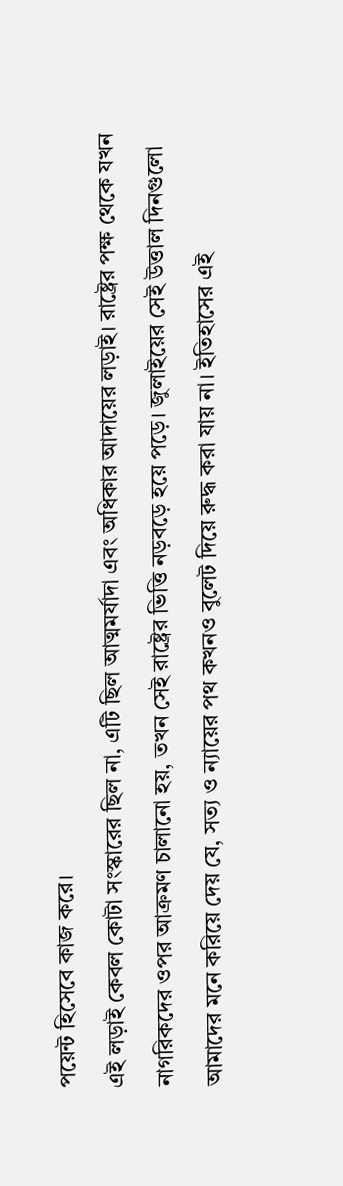পয়েন্ট হিসেবে কাজ করে।
এই লড়াই কেবল কোটা সংস্কারের ছিল না, এটি ছিল আত্মমর্যাদা এবং অধিকার আদায়ের লড়াই। রাষ্ট্রের পক্ষ থেকে যখন নাগরিকদের ওপর আক্রমণ চালানো হয়, তখন সেই রাষ্ট্রের ভিত্তি নড়বড়ে হয়ে পড়ে। জুলাইয়ের সেই উত্তাল দিনগুলো আমাদের মনে করিয়ে দেয় যে, সত্য ও ন্যায়ের পথ কখনও বুলেট দিয়ে রুদ্ধ করা যায় না। ইতিহাসের এই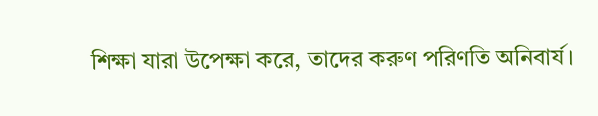শিক্ষা যারা উপেক্ষা করে, তাদের করুণ পরিণতি অনিবার্য।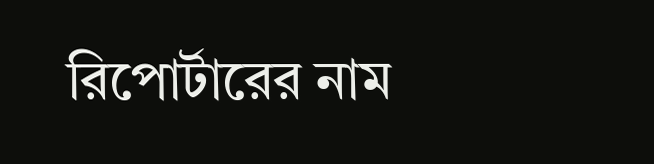রিপোর্টারের নাম